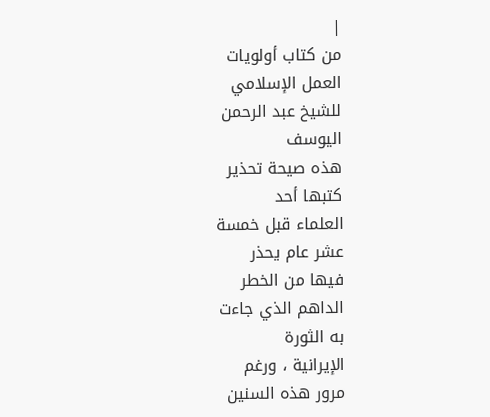|
من كتاب أولويات
العمل الإسلامي
للشيخ عبد الرحمن
اليوسف
هذه صيحة تحذير
كتبها أحد
العلماء قبل خمسة
عشر عام يحذر
فيها من الخطر
الداهم الذي جاءت
به الثورة
الإيرانية ، ورغم
مرور هذه السنين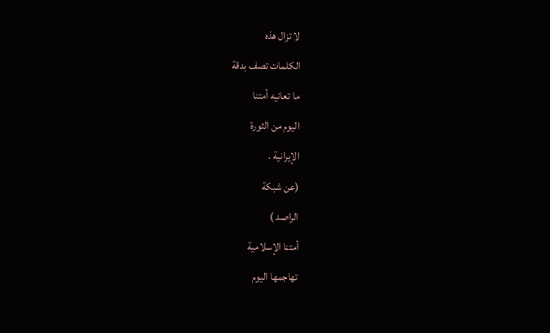لا تزال هذه
الكلمات تصف بدقة
ما تعانيه أمتنا
اليوم من الثورة
الإيرانية .
(عن شبكة
الراصد )
أمتنا الإسلامية
تهاجمها اليوم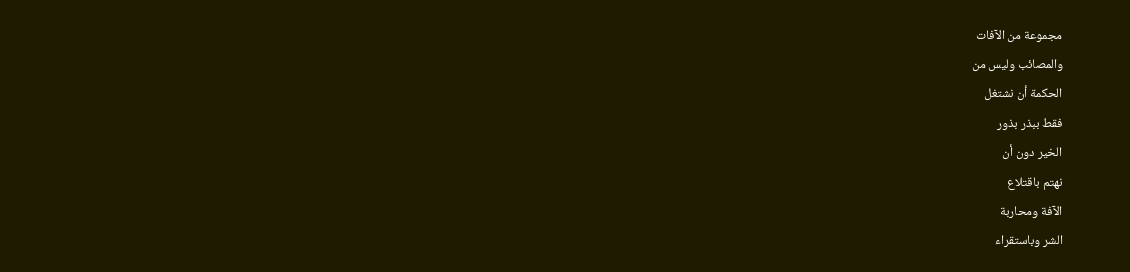مجموعة من الآفات
والمصائب وليس من
الحكمة أن نشتغل
فقط ببذر بذور
الخير دون أن
نهتم باقتلاع
الآفة ومحاربة
الشر وباستقراء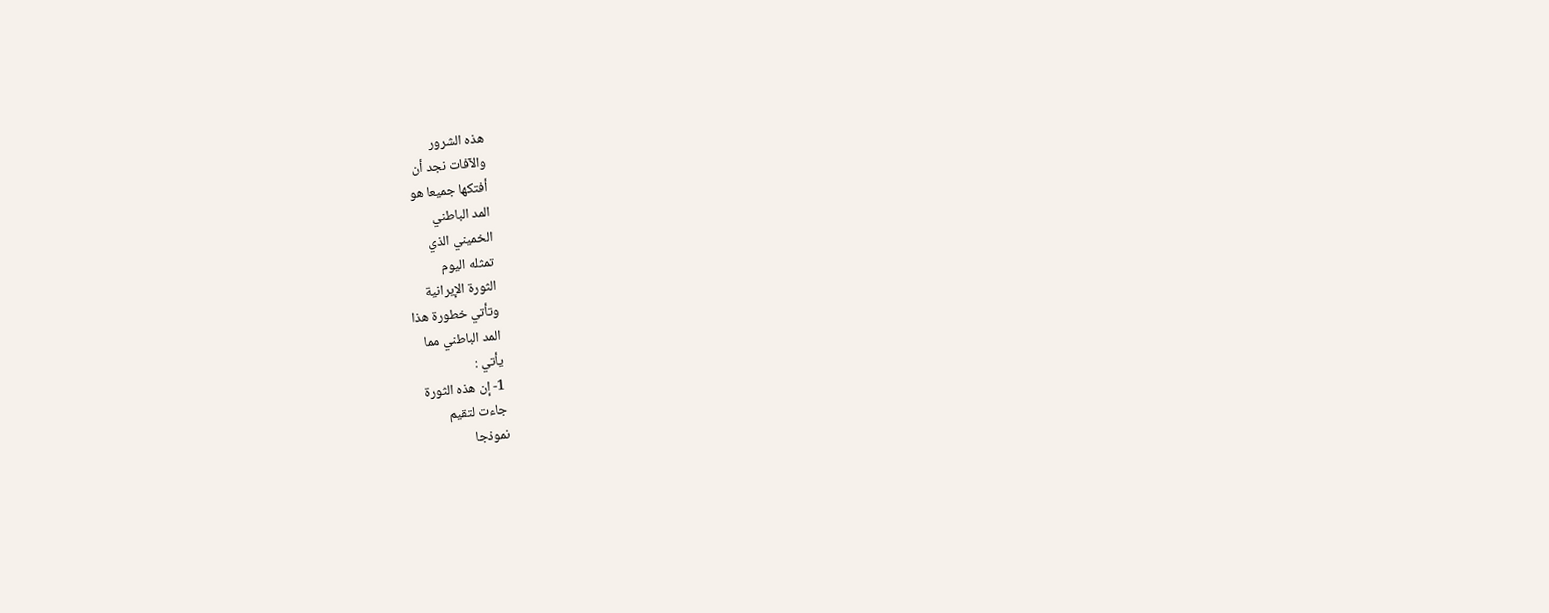هذه الشرور
والآفات نجد أن
أفتكها جميعا هو
المد الباطني
الخميني الذي
تمثله اليوم
الثورة الإيرانية
وتأتي خطورة هذا
المد الباطني مما
يأتي :
1- إن هذه الثورة
جاءت لتقيم
نموذجا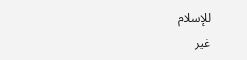للإسلام
غير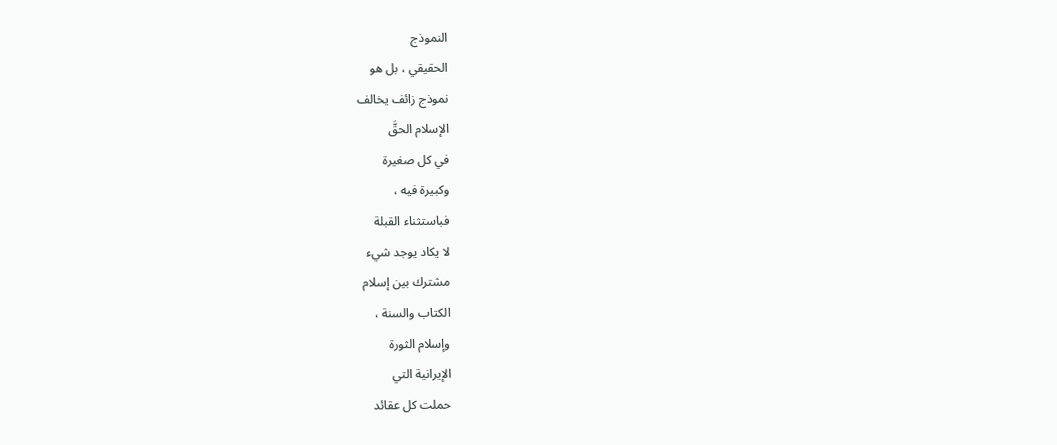النموذج
الحقيقي ، بل هو
نموذج زائف يخالف
الإسلام الحقَّ
في كل صغيرة
وكبيرة فيه ،
فباستثناء القبلة
لا يكاد يوجد شيء
مشترك بين إسلام
الكتاب والسنة ،
وإسلام الثورة
الإيرانية التي
حملت كل عقائد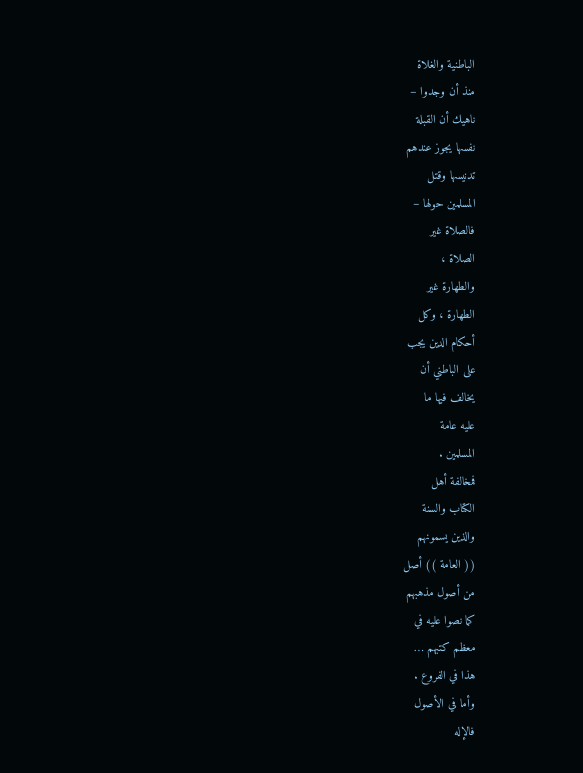الباطنية والغلاة
منذ أن وجدوا –
ناهيك أن القبلة
نفسها يجوز عندهم
تدنيسها وقتل
المسلمين حولها –
فالصلاة غير
الصلاة ،
والطهارة غير
الطهارة ، وكل
أحكام الدين يجب
على الباطني أن
يخالف فيها ما
عليه عامة
المسلمين .
فمخالفة أهل
الكتاب والسنة
والذين يسمونهم
(( العامة )) أصل
من أصول مذهبهم
كما نصوا عليه في
معظم كتبهم …
هذا في الفروع .
وأما في الأصول
فالإله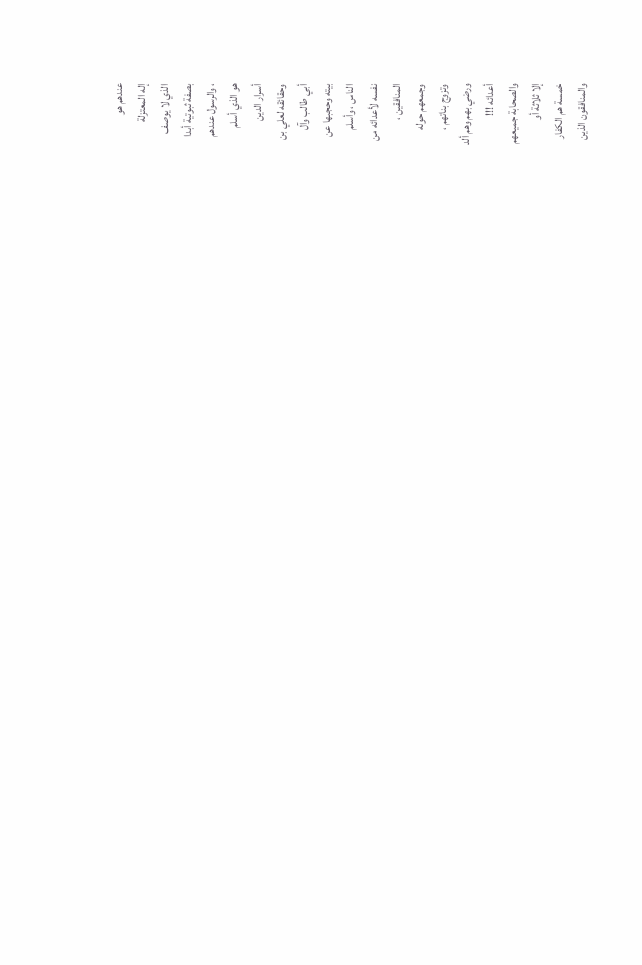عندهم هو
إله المعتزلة
الذي لا يوصف
بصفة ثبوتية أبدا
، والرسول عندهم
هو الذي أسلم
أسرار الدين
وحقائقه لعلي بن
أبي طالب وآل
بيته وحجبها عن
الناس ، وأسلم
نفسه لأعدائه من
المنافقين ،
وجمعهم حوله
وتزوج بناتهم ،
ورضي بهم وهم ألد
أعدائه !!!
والصحابة جميعهم
إلا ثلاثة أو
خمسة هم الكفار
والمنافقون الذين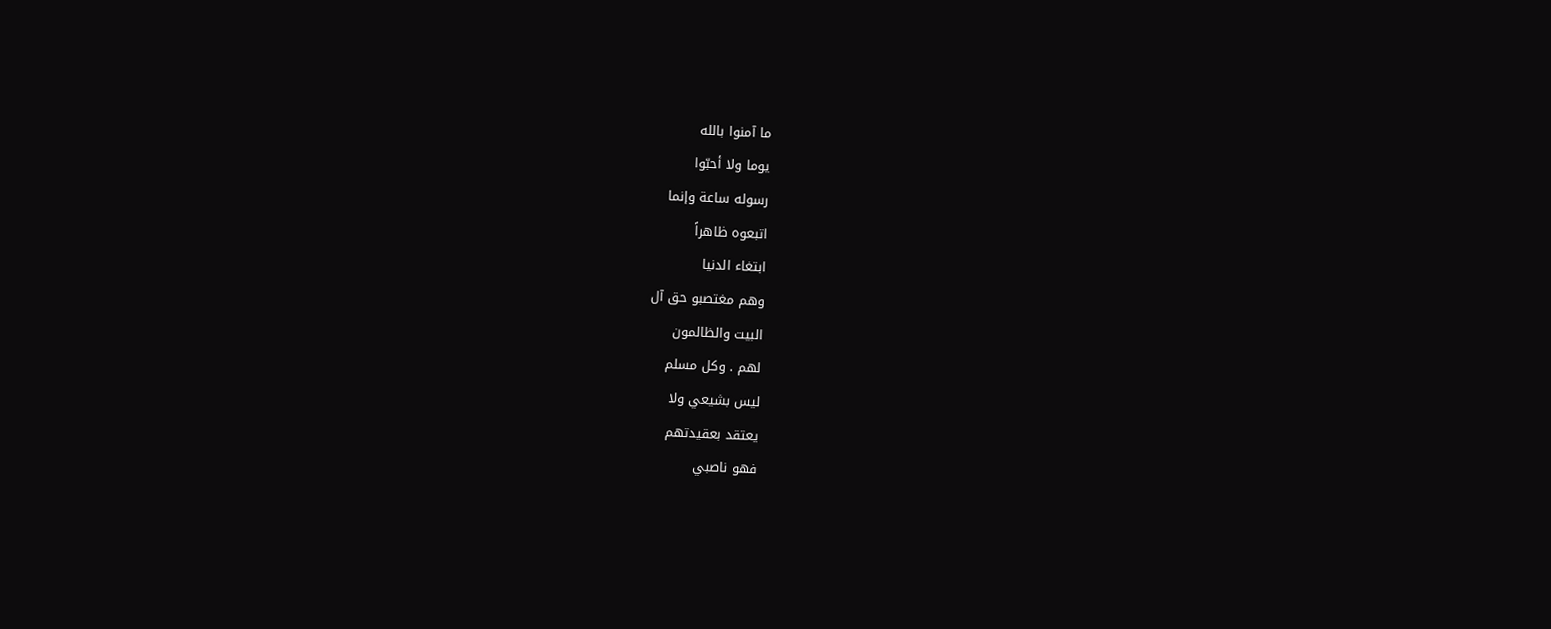ما آمنوا بالله
يوما ولا أحبّوا
رسوله ساعة وإنما
اتبعوه ظاهراً
ابتغاء الدنيا
وهم مغتصبو حق آل
البيت والظالمون
لهم . وكل مسلم
ليس بشيعي ولا
يعتقد بعقيدتهم
فهو ناصبي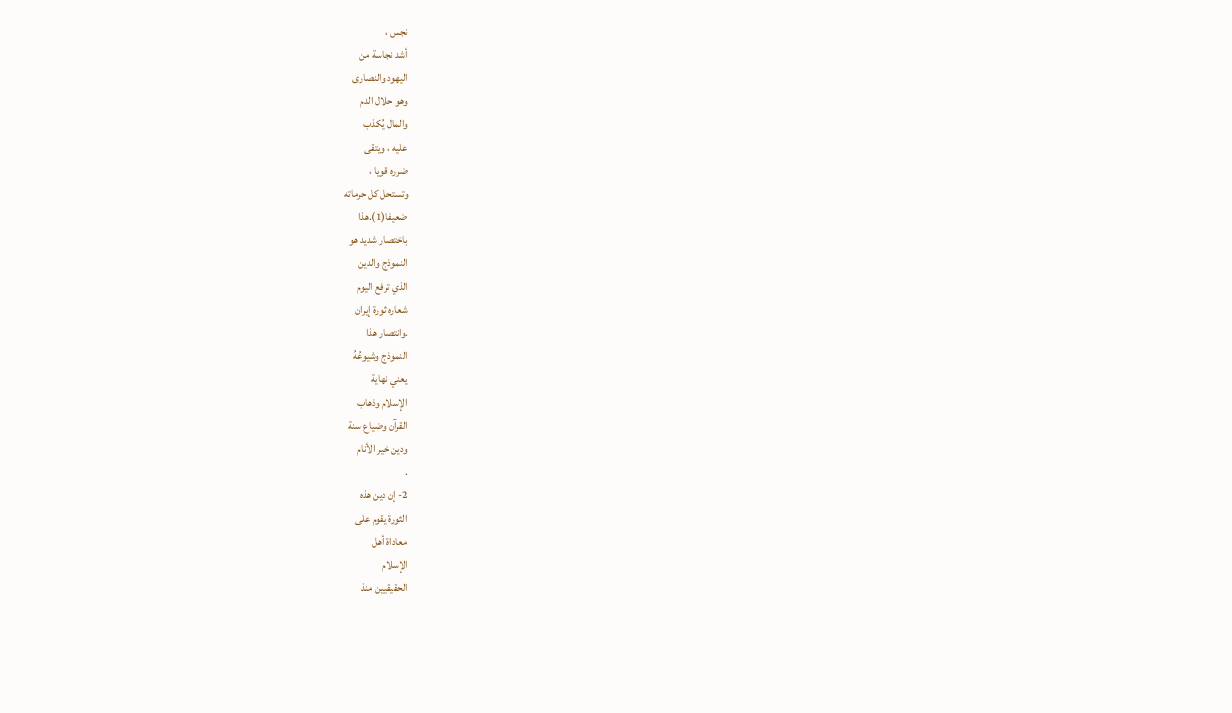نجس ،
أشد نجاسة من
اليهود والنصارى
وهو حلال الدم
والمال يُكذب
عليه ، ويتقى
ضرره قويا ،
وتستحل كل حرماته
ضعيفا(1).هذا
باختصار شديد هو
النموذج والدين
الذي ترفع اليوم
شعاره ثورة إيران
.وانتصار هذا
النموذج وشيوعُهُ
يعني نهاية
الإسلام وذهاب
القرآن وضياع سنة
ودين خير الأنام
.
2- إن دين هذه
الثورة يقوم على
معاداة أهل
الإسلام
الحقيقيين منذ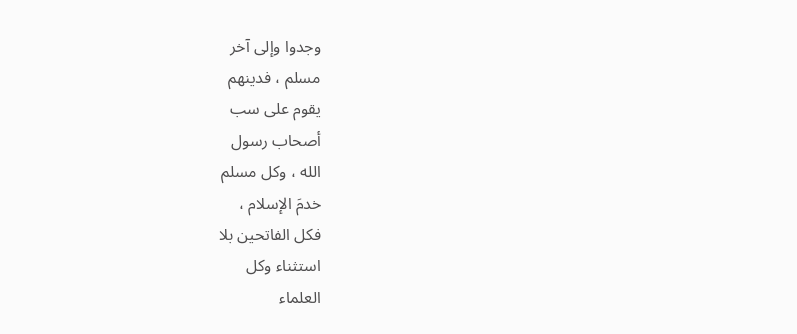وجدوا وإلى آخر
مسلم ، فدينهم
يقوم على سب
أصحاب رسول
الله ، وكل مسلم
خدمَ الإسلام ،
فكل الفاتحين بلا
استثناء وكل
العلماء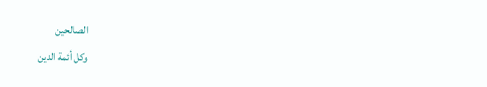الصالحين
وكل أئمة الدين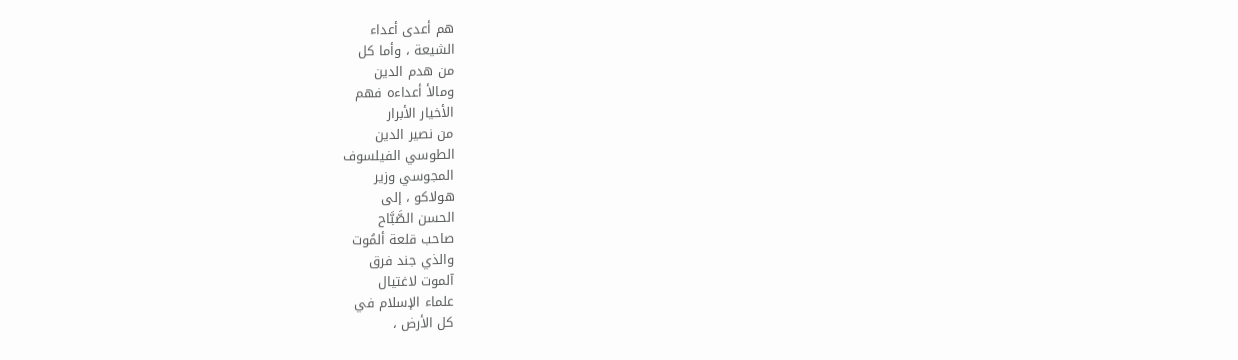هم أعدى أعداء
الشيعة ، وأما كل
من هدم الدين
ومالأ أعداءه فهم
الأخيار الأبرار
من نصير الدين
الطوسي الفيلسوف
المجوسي وزير
هولاكو ، إلى
الحسن الصَّبَّاح
صاحب قلعة ألمُوت
والذي جند فرق
آلموت لاغتيال
علماء الإسلام في
كل الأرض ،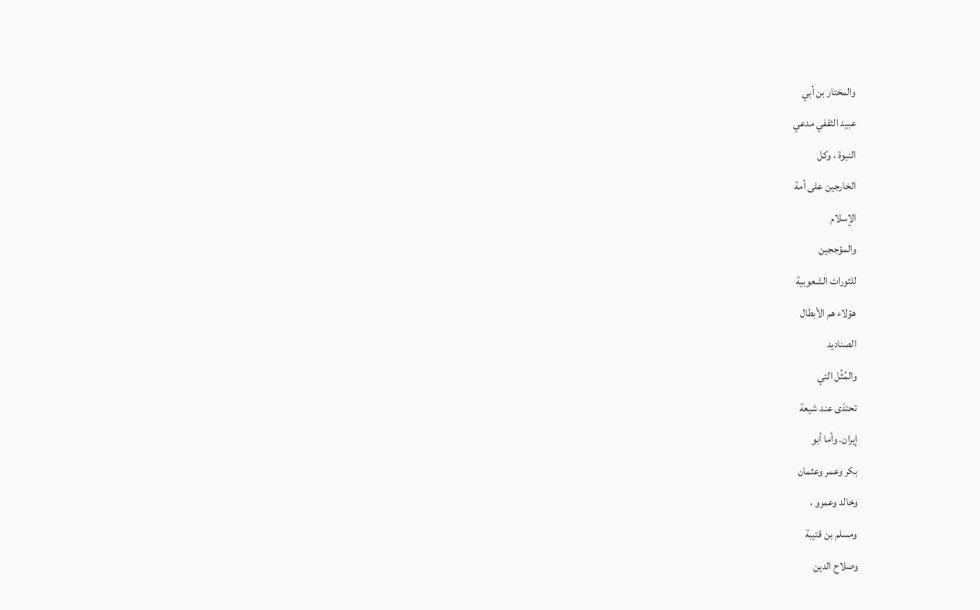والمختار بن أبي
عبيد الثقفي مدعي
النبوة ، وكل
الخارجين على أمة
الإسلام
والمؤججين
للثورات الشعوبية
هؤلاء هم الأبطال
الصناديد
والمُثُل التي
تحتذى عند شيعة
إيران. وأما أبو
بكر وعمر وعثمان
وخالد وعمرو ،
ومسلم بن قتيبة
وصلاح الدين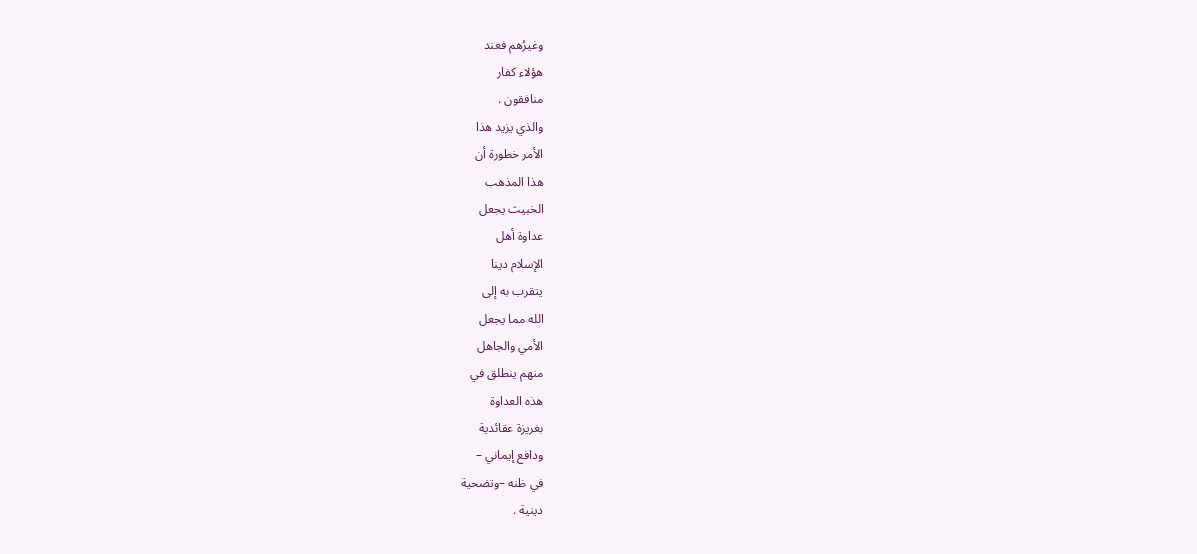وغيرُهم فعند
هؤلاء كفار
منافقون .
والذي يزيد هذا
الأمر خطورة أن
هذا المذهب
الخبيث يجعل
عداوة أهل
الإسلام دينا
يتقرب به إلى
الله مما يجعل
الأمي والجاهل
منهم ينطلق في
هذه العداوة
بغريزة عقائدية
ودافع إيماني –
في ظنه –وتضحية
دينية .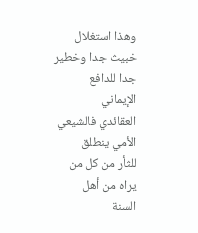وهذا استغلال
خبيث جدا وخطير
جدا للدافع
الإيماني
العقائدي فالشيعي
الأمي ينطلق
للثأر من كل من
يراه من أهل
السنة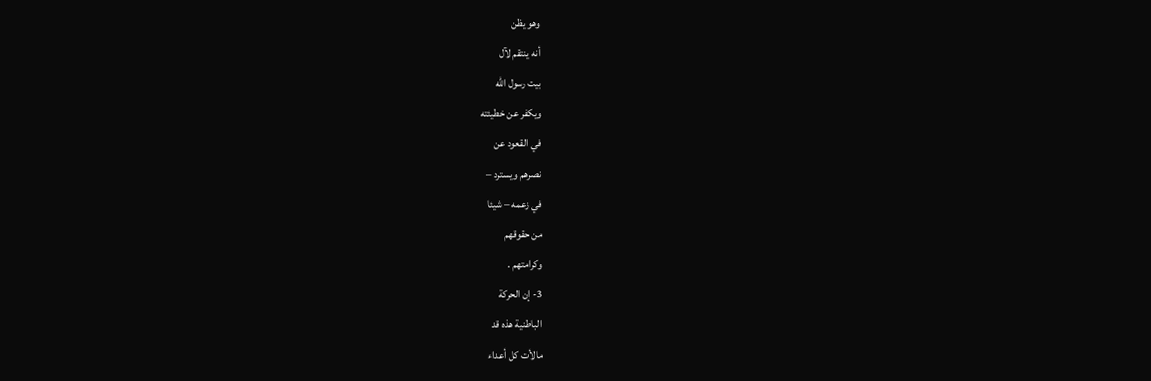وهو يظن
أنه ينتقم لآل
بيت رسول الله
ويكفر عن خطيئته
في القعود عن
نصرهم ويسترد –
في زعمه – شيئا
من حقوقهم
وكرامتهم .
3- إن الحركة
الباطنية هذه قد
مالأت كل أعداء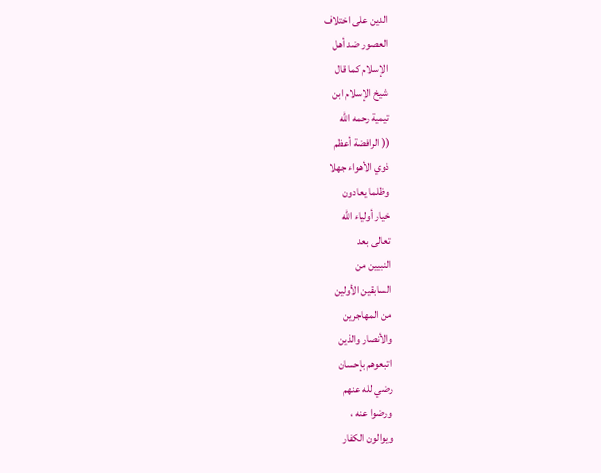الدين على اختلاف
العصور ضد أهل
الإسلام كما قال
شيخ الإسلام ابن
تيمية رحمه الله
(( الرافضة أعظم
ذوي الأهواء جهلا
وظلما يعادون
خيار أولياء الله
تعالى بعد
النبيين من
السابقين الأولين
من المهاجرين
والأنصار والذين
اتبعوهم بإحسان
رضي لله عنهم
ورضوا عنه ،
ويوالون الكفار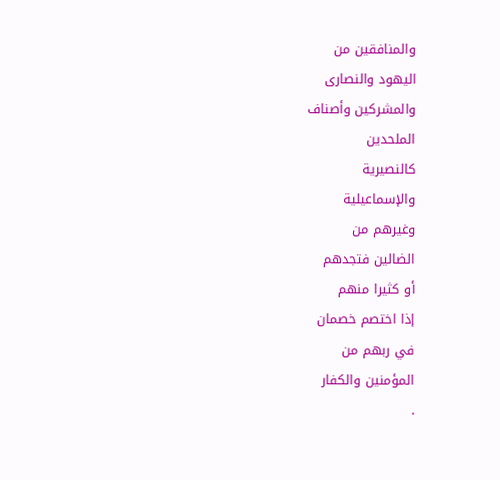والمنافقين من
اليهود والنصارى
والمشركين وأصناف
الملحدين
كالنصيرية
والإسماعيلية
وغيرهم من
الضالين فتجدهم
أو كثيرا منهم
إذا اختصم خصمان
في ربهم من
المؤمنين والكفار
.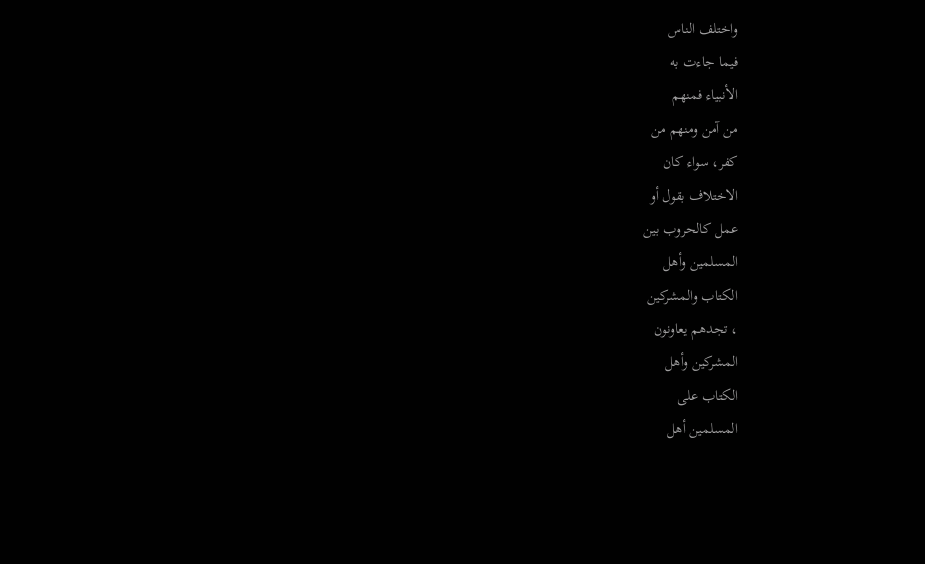واختلف الناس
فيما جاءت به
الأنبياء فمنهم
من آمن ومنهم من
كفر، سواء كان
الاختلاف بقول أو
عمل كالحروب بين
المسلمين وأهل
الكتاب والمشركين
، تجدهم يعاونون
المشركين وأهل
الكتاب على
المسلمين أهل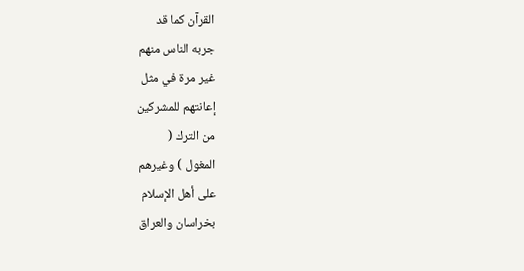القرآن كما قد
جربه الناس منهم
غير مرة في مثل
إعانتهم للمشركين
من الترك (
المغول ) وغيرهم
على أهل الإسلام
بخراسان والعراق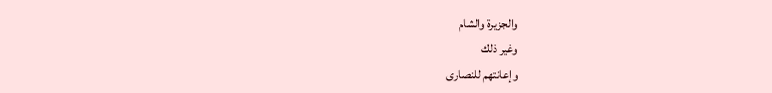والجزيرة والشام
وغير ذلك
وإعانتهم للنصارى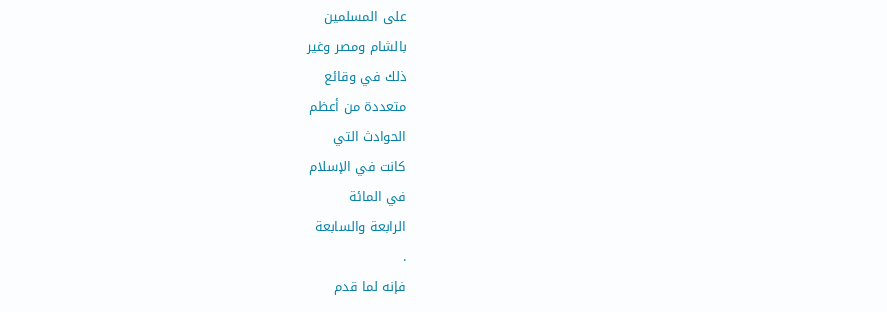على المسلمين
بالشام ومصر وغير
ذلك في وقائع
متعددة من أعظم
الحوادث التي
كانت في الإسلام
في المائة
الرابعة والسابعة
.
فإنه لما قدم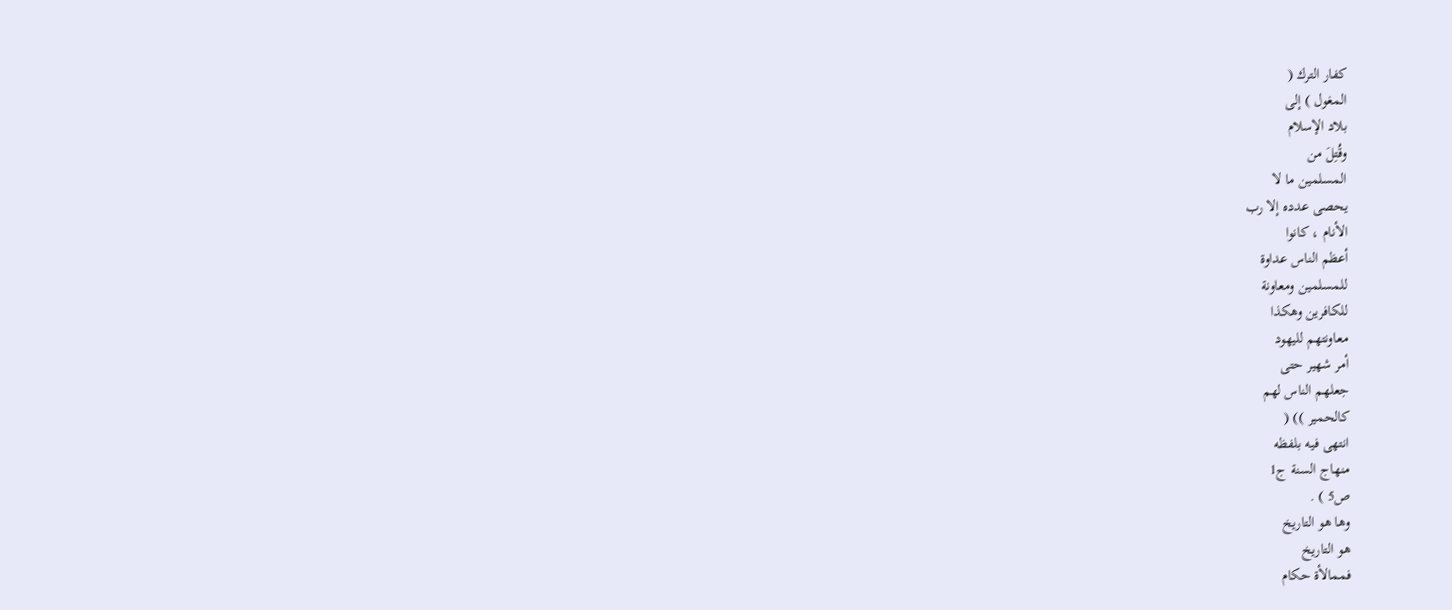كفار الترك (
المغول ) إلى
بلاد الإسلام
وقُتِلَ من
المسلمين ما لا
يحصى عدده إلا رب
الأنام ، كانوا
أعظم الناس عداوة
للمسلمين ومعاونة
للكافرين وهكذا
معاونتهم لليهود
أمر شهير حتى
جعلهم الناس لهم
كالحمير )) (
انتهى فيه بلفظه
منهاج السنة ج1
ص5 ) .
وها هو التاريخ
هو التاريخ
فممالأة حكام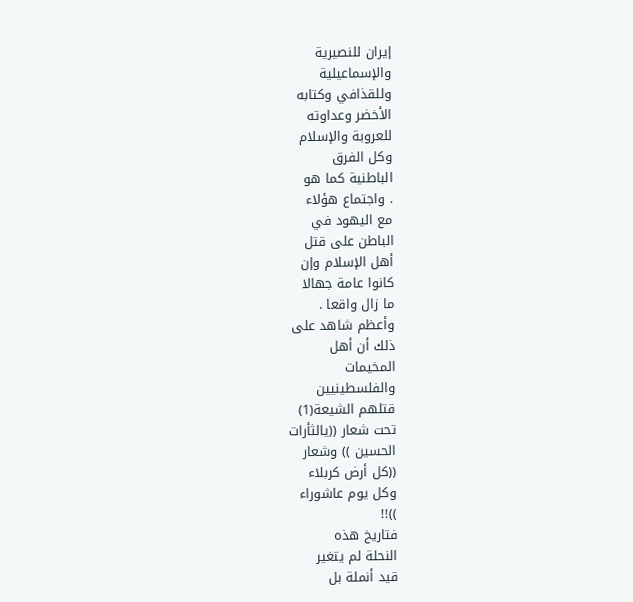إيران للنصيرية
والإسماعيلية
وللقذافي وكتابه
الأخضر وعداوته
للعروبة والإسلام
وكل الفرق
الباطنية كما هو
. واجتماع هؤلاء
مع اليهود في
الباطن على قتل
أهل الإسلام وإن
كانوا عامة جهالا
ما زال واقعا .
وأعظم شاهد على
ذلك أن أهل
المخيمات
والفلسطينيين
قتلهم الشيعة(1)
تحت شعار ((يالثأرات
الحسين )) وشعار
((كل أرض كربلاء
وكل يوم عاشوراء
))!!
فتاريخ هذه
النحلة لم يتغير
قيد أنملة بل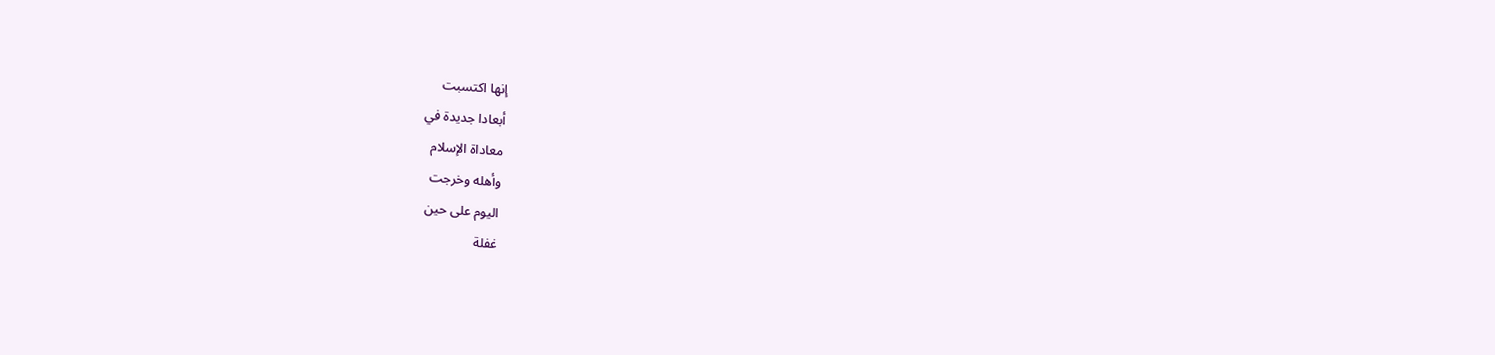إنها اكتسبت
أبعادا جديدة في
معاداة الإسلام
وأهله وخرجت
اليوم على حين
غفلة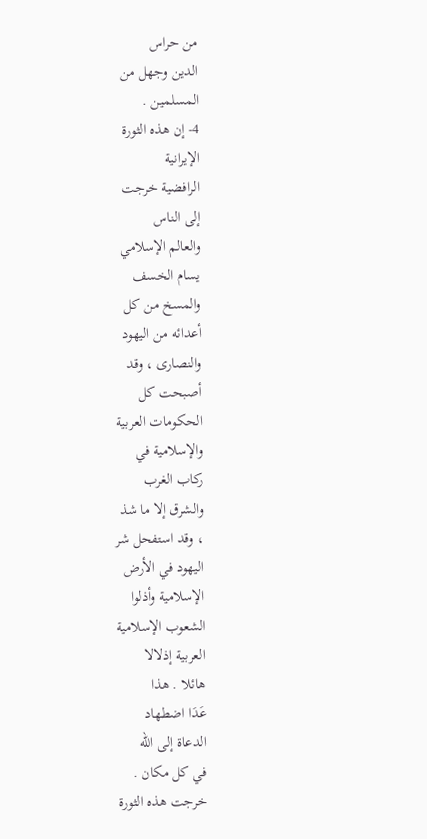من حراس
الدين وجهل من
المسلمين .
4- إن هذه الثورة
الإيرانية
الرافضية خرجت
إلى الناس
والعالم الإسلامي
يسام الخسف
والمسخ من كل
أعدائه من اليهود
والنصارى ، وقد
أصبحت كل
الحكومات العربية
والإسلامية في
ركاب الغرب
والشرق إلا ما شذ
، وقد استفحل شر
اليهود في الأرض
الإسلامية وأذلوا
الشعوب الإسلامية
العربية إذلالا
هائلا . هذا
عَدَا اضطهاد
الدعاة إلى الله
في كل مكان .
خرجت هذه الثورة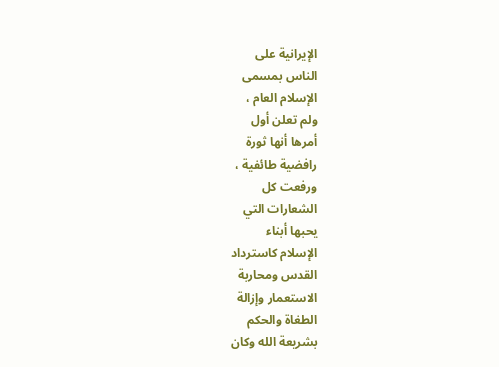الإيرانية على
الناس بمسمى
الإسلام العام ،
ولم تعلن أول
أمرها أنها ثورة
رافضية طائفية ،
ورفعت كل
الشعارات التي
يحبها أبناء
الإسلام كاسترداد
القدس ومحاربة
الاستعمار وإزالة
الطغاة والحكم
بشريعة الله وكان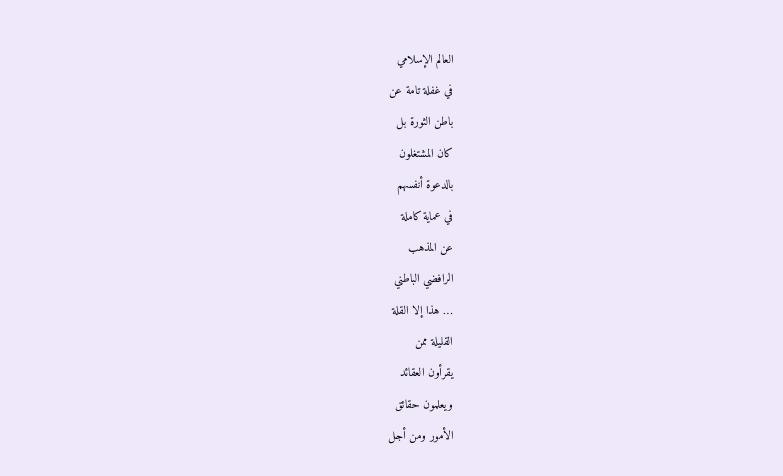العالم الإسلامي
في غفلة تامة عن
باطن الثورة بل
كان المشتغلون
بالدعوة أنفسهم
في عماية كاملة
عن المذهب
الرافضي الباطني
… هذا إلا القلة
القليلة ممن
يقرأون العقائد
ويعلمون حقائق
الأمور ومن أجل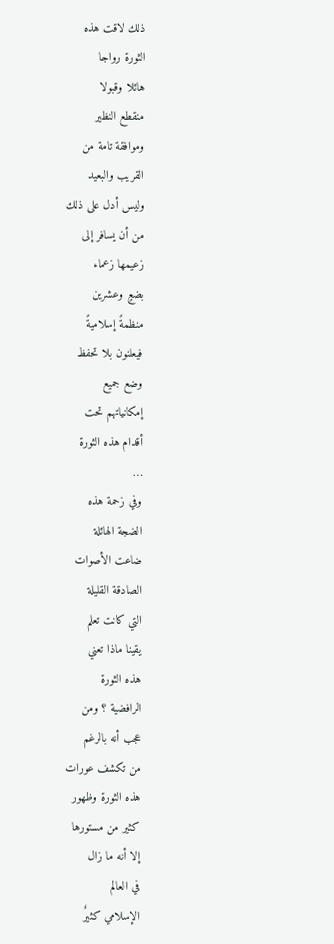ذلك لاقت هذه
الثورة رواجا
هائلا وقبولا
منقطع النظير
وموافقة تامة من
القريب والبعيد
وليس أدل على ذلك
من أن يسافر إلى
زعيمها زعماء
بضعٍ وعشرين
منظمةً إسلاميةً
فيعلنون بلا تحفظ
وضع جميع
إمكانياتهم تحت
أقدام هذه الثورة
…
وفي زحمة هذه
الضجة الهائلة
ضاعت الأصوات
الصادقة القليلة
التي كانت تعلم
يقينا ماذا تعني
هذه الثورة
الرافضية ؟ ومن
عجب أنه بالرغم
من تكشف عورات
هذه الثورة وظهور
كثير من مستورها
إلا أنه ما زال
في العالم
الإسلامي كثيرٌ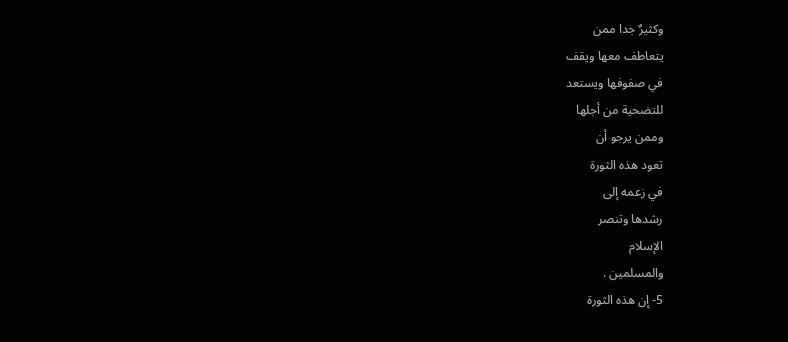وكثيرٌ جدا ممن
يتعاطف معها ويقف
في صفوفها ويستعد
للتضحية من أجلها
وممن يرجو أن
تعود هذه الثورة
في زعمه إلى
رشدها وتنصر
الإسلام
والمسلمين .
5- إن هذه الثورة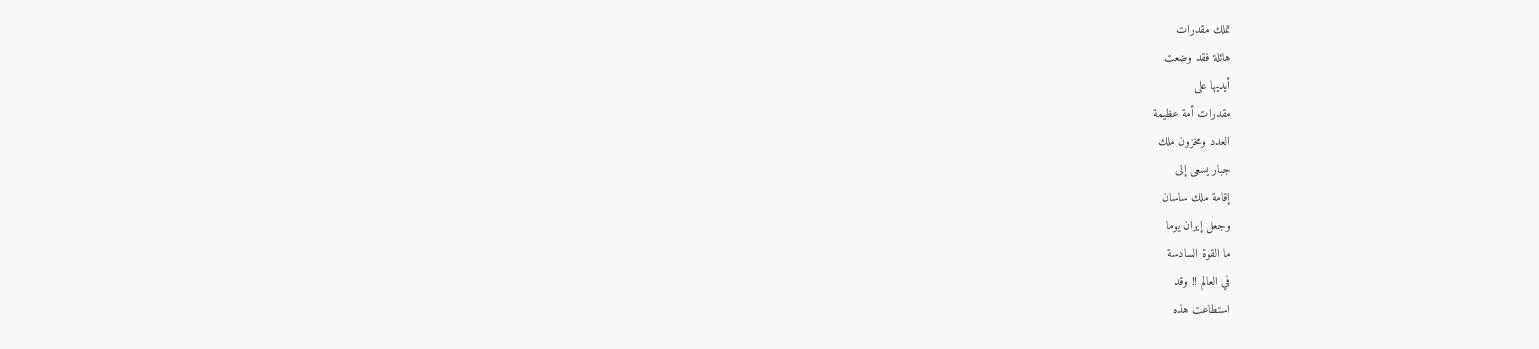تملك مقدرات
هائلة فقد وضعت
أيديها على
مقدرات أمة عظيمة
العدد ومخزون ملك
جبار يسعى إلى
إقامة ملك ساسان
وجعل إيران يوما
ما القوة السادسة
في العالم !! وقد
استطاعت هذه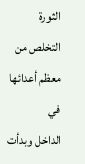الثورة التخلص من
معظم أعدائها في
الداخل وبدأت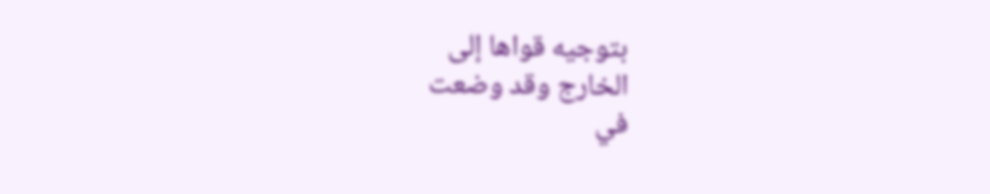بتوجيه قواها إلى
الخارج وقد وضعت
في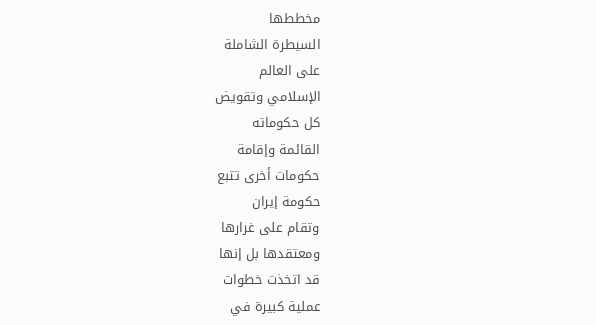مخططها
السيطرة الشاملة
على العالم
الإسلامي وتقويض
كل حكوماته
القائمة وإقامة
حكومات أخرى تتبع
حكومة إيران
وتقام على غرارها
ومعتقدها بل إنها
قد اتخذت خطوات
عملية كبيرة في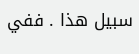سبيل هذا . ففي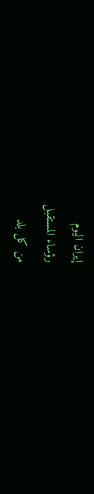إيران اليوم
رؤساء المستقبل
من كل بلد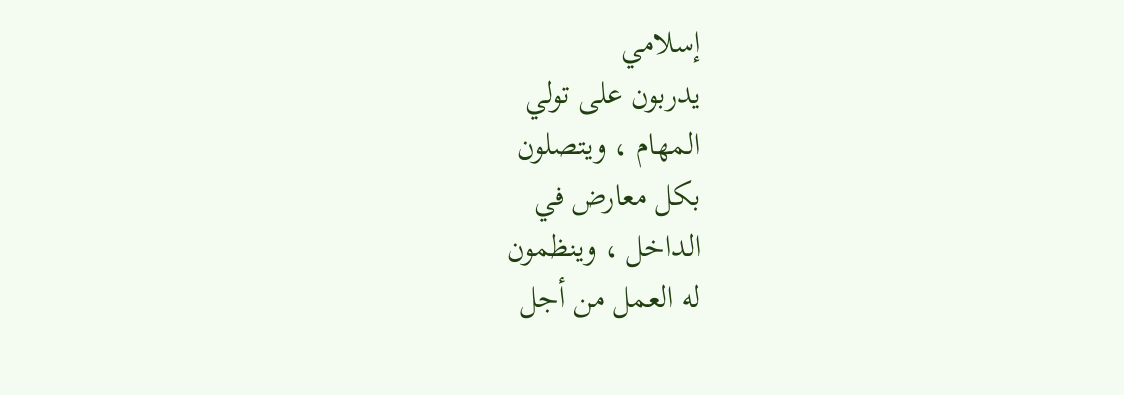إسلامي
يدربون على تولي
المهام ، ويتصلون
بكل معارض في
الداخل ، وينظمون
له العمل من أجل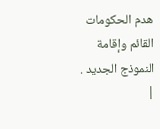هدم الحكومات
القائم وإقامة
النموذج الجديد .
|